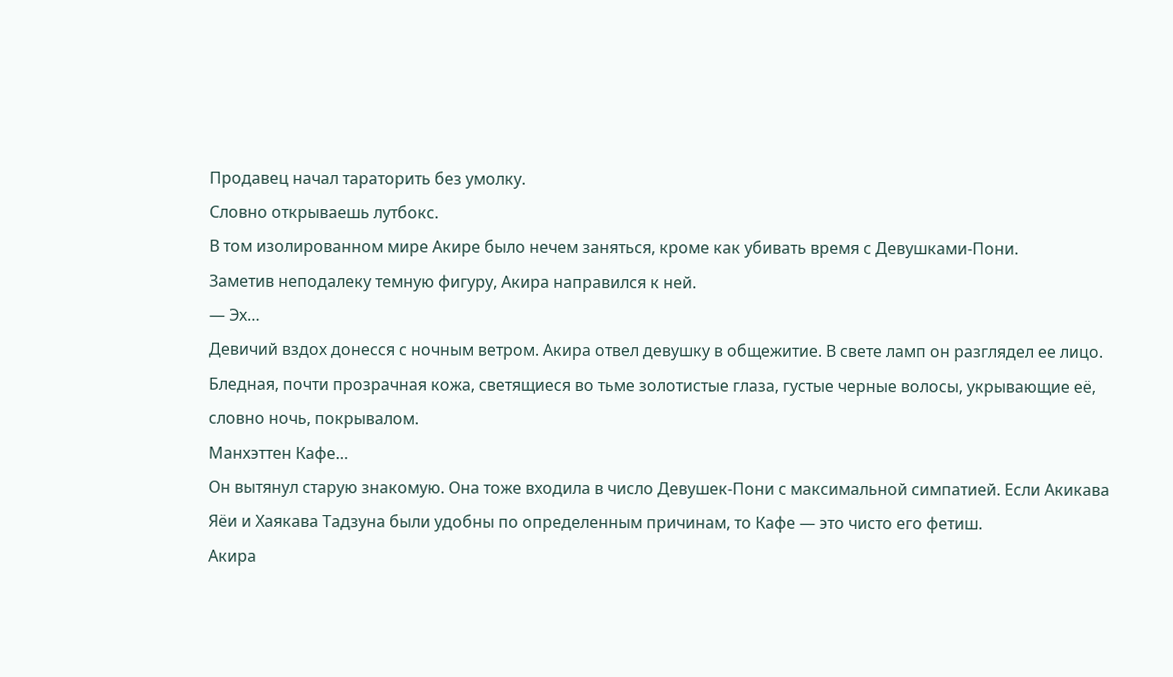Продавец начал тараторить без умолку.
Словно открываешь лутбокс.
В том изолированном мире Акире было нечем заняться, кроме как убивать время с Девушками-Пони.
Заметив неподалеку темную фигуру, Акира направился к ней.
— Эх…
Девичий вздох донесся с ночным ветром. Акира отвел девушку в общежитие. В свете ламп он разглядел ее лицо. Бледная, почти прозрачная кожа, светящиеся во тьме золотистые глаза, густые черные волосы, укрывающие её, словно ночь, покрывалом.
Манхэттен Кафе…
Он вытянул старую знакомую. Она тоже входила в число Девушек-Пони с максимальной симпатией. Если Акикава Яёи и Хаякава Тадзуна были удобны по определенным причинам, то Кафе — это чисто его фетиш.
Акира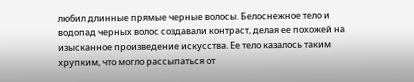любил длинные прямые черные волосы. Белоснежное тело и водопад черных волос создавали контраст, делая ее похожей на изысканное произведение искусства. Ее тело казалось таким хрупким, что могло рассыпаться от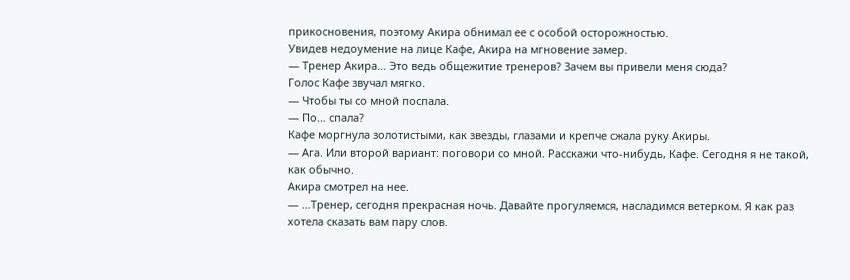прикосновения, поэтому Акира обнимал ее с особой осторожностью.
Увидев недоумение на лице Кафе, Акира на мгновение замер.
— Тренер Акира… Это ведь общежитие тренеров? Зачем вы привели меня сюда?
Голос Кафе звучал мягко.
— Чтобы ты со мной поспала.
— По… спала?
Кафе моргнула золотистыми, как звезды, глазами и крепче сжала руку Акиры.
— Ага. Или второй вариант: поговори со мной. Расскажи что-нибудь, Кафе. Сегодня я не такой, как обычно.
Акира смотрел на нее.
— …Тренер, сегодня прекрасная ночь. Давайте прогуляемся, насладимся ветерком. Я как раз хотела сказать вам пару слов.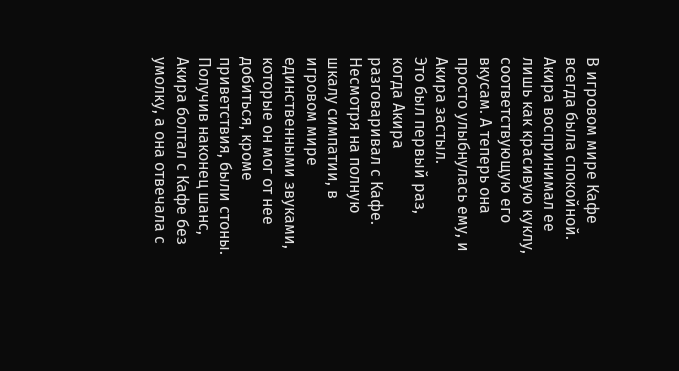В игровом мире Кафе всегда была спокойной. Акира воспринимал ее лишь как красивую куклу, соответствующую его вкусам. А теперь она просто улыбнулась ему, и Акира застыл.
Это был первый раз, когда Акира разговаривал с Кафе. Несмотря на полную шкалу симпатии, в игровом мире единственными звуками, которые он мог от нее добиться, кроме приветствия, были стоны.
Получив наконец шанс, Акира болтал с Кафе без умолку, а она отвечала с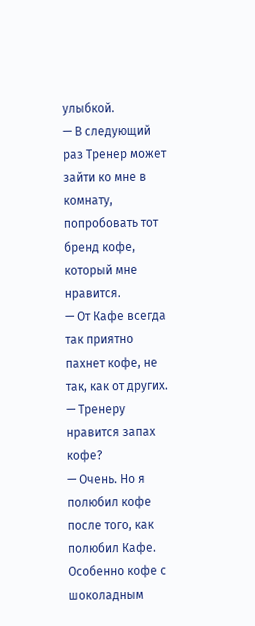улыбкой.
— В следующий раз Тренер может зайти ко мне в комнату, попробовать тот бренд кофе, который мне нравится.
— От Кафе всегда так приятно пахнет кофе, не так, как от других.
— Тренеру нравится запах кофе?
— Очень. Но я полюбил кофе после того, как полюбил Кафе. Особенно кофе с шоколадным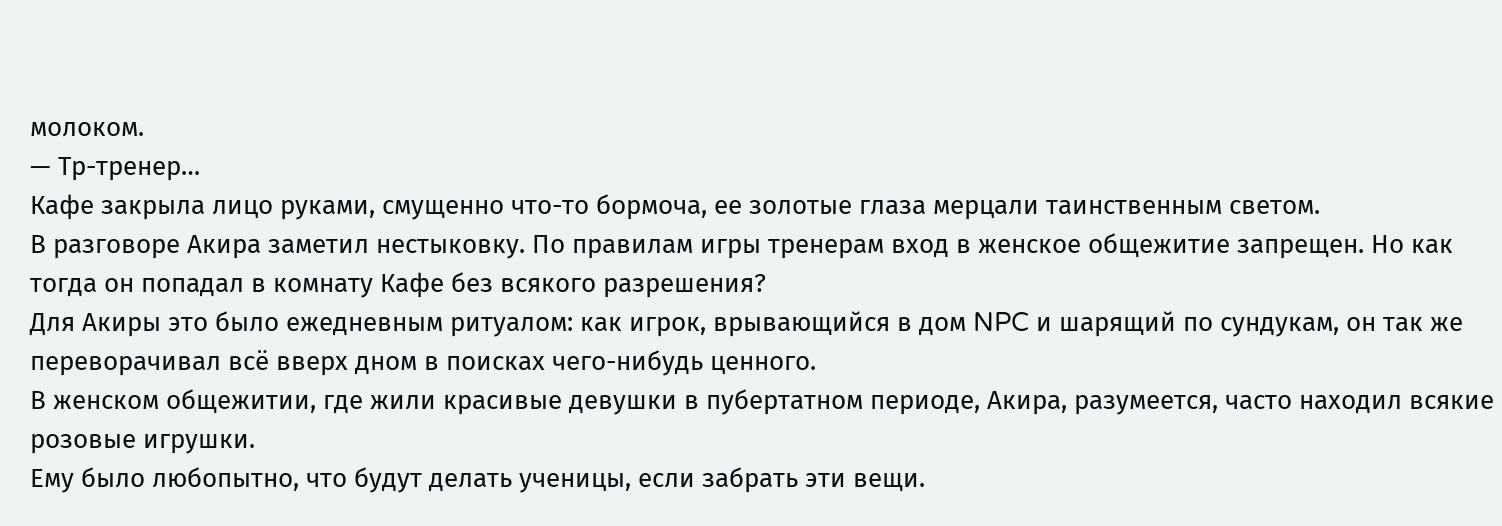молоком.
— Тр-тренер…
Кафе закрыла лицо руками, смущенно что-то бормоча, ее золотые глаза мерцали таинственным светом.
В разговоре Акира заметил нестыковку. По правилам игры тренерам вход в женское общежитие запрещен. Но как тогда он попадал в комнату Кафе без всякого разрешения?
Для Акиры это было ежедневным ритуалом: как игрок, врывающийся в дом NPC и шарящий по сундукам, он так же переворачивал всё вверх дном в поисках чего-нибудь ценного.
В женском общежитии, где жили красивые девушки в пубертатном периоде, Акира, разумеется, часто находил всякие розовые игрушки.
Ему было любопытно, что будут делать ученицы, если забрать эти вещи.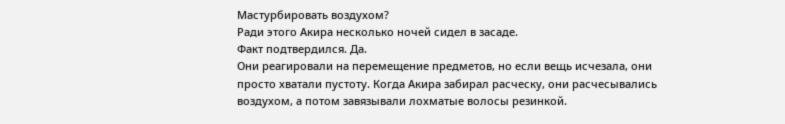Мастурбировать воздухом?
Ради этого Акира несколько ночей сидел в засаде.
Факт подтвердился. Да.
Они реагировали на перемещение предметов, но если вещь исчезала, они просто хватали пустоту. Когда Акира забирал расческу, они расчесывались воздухом, а потом завязывали лохматые волосы резинкой.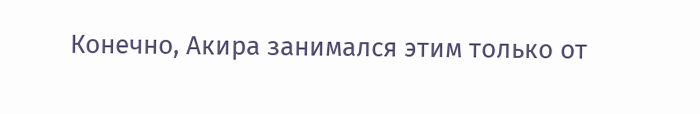Конечно, Акира занимался этим только от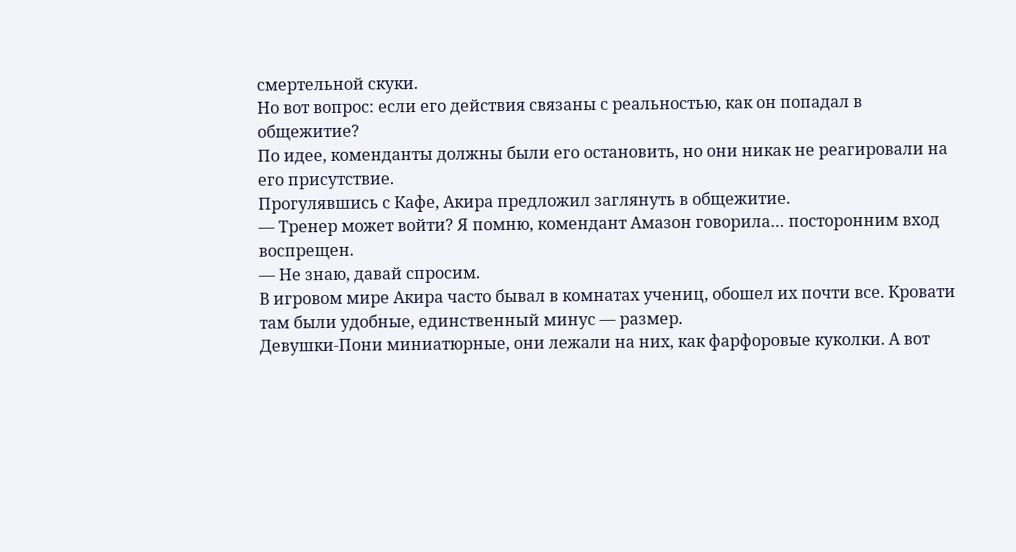смертельной скуки.
Но вот вопрос: если его действия связаны с реальностью, как он попадал в общежитие?
По идее, коменданты должны были его остановить, но они никак не реагировали на его присутствие.
Прогулявшись с Кафе, Акира предложил заглянуть в общежитие.
— Тренер может войти? Я помню, комендант Амазон говорила… посторонним вход воспрещен.
— Не знаю, давай спросим.
В игровом мире Акира часто бывал в комнатах учениц, обошел их почти все. Кровати там были удобные, единственный минус — размер.
Девушки-Пони миниатюрные, они лежали на них, как фарфоровые куколки. А вот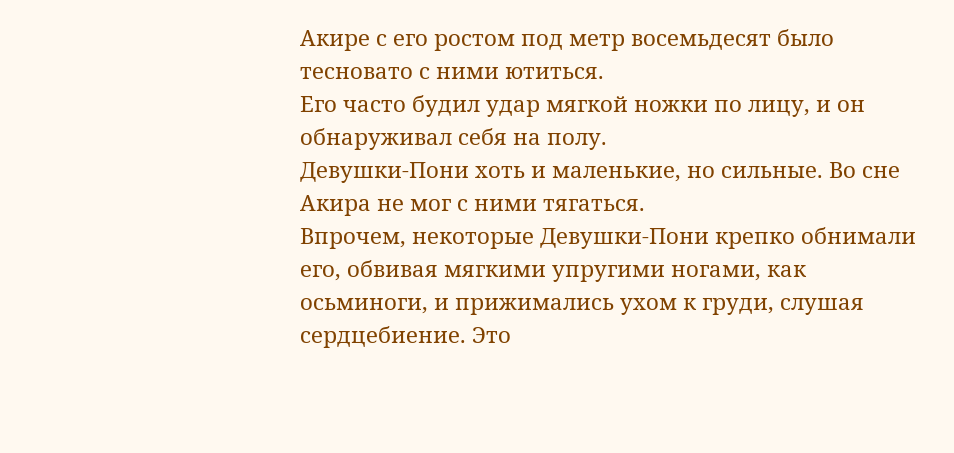Акире с его ростом под метр восемьдесят было тесновато с ними ютиться.
Его часто будил удар мягкой ножки по лицу, и он обнаруживал себя на полу.
Девушки-Пони хоть и маленькие, но сильные. Во сне Акира не мог с ними тягаться.
Впрочем, некоторые Девушки-Пони крепко обнимали его, обвивая мягкими упругими ногами, как осьминоги, и прижимались ухом к груди, слушая сердцебиение. Это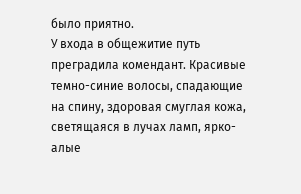было приятно.
У входа в общежитие путь преградила комендант. Красивые темно-синие волосы, спадающие на спину, здоровая смуглая кожа, светящаяся в лучах ламп, ярко-алые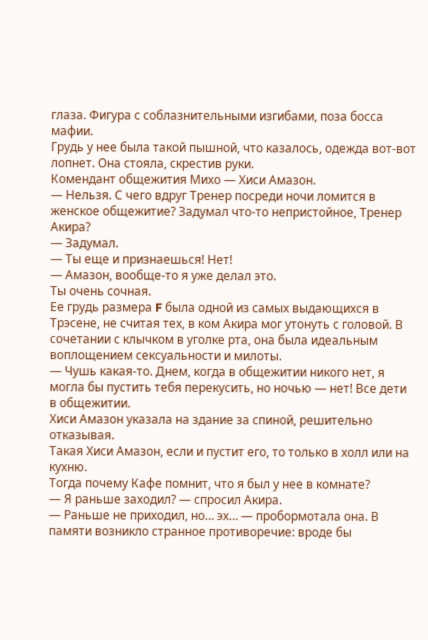глаза. Фигура с соблазнительными изгибами, поза босса мафии.
Грудь у нее была такой пышной, что казалось, одежда вот-вот лопнет. Она стояла, скрестив руки.
Комендант общежития Михо — Хиси Амазон.
— Нельзя. С чего вдруг Тренер посреди ночи ломится в женское общежитие? Задумал что-то непристойное, Тренер Акира?
— Задумал.
— Ты еще и признаешься! Нет!
— Амазон, вообще-то я уже делал это.
Ты очень сочная.
Ее грудь размера F была одной из самых выдающихся в Трэсене, не считая тех, в ком Акира мог утонуть с головой. В сочетании с клычком в уголке рта, она была идеальным воплощением сексуальности и милоты.
— Чушь какая-то. Днем, когда в общежитии никого нет, я могла бы пустить тебя перекусить, но ночью — нет! Все дети в общежитии.
Хиси Амазон указала на здание за спиной, решительно отказывая.
Такая Хиси Амазон, если и пустит его, то только в холл или на кухню.
Тогда почему Кафе помнит, что я был у нее в комнате?
— Я раньше заходил? — спросил Акира.
— Раньше не приходил, но… эх… — пробормотала она. В памяти возникло странное противоречие: вроде бы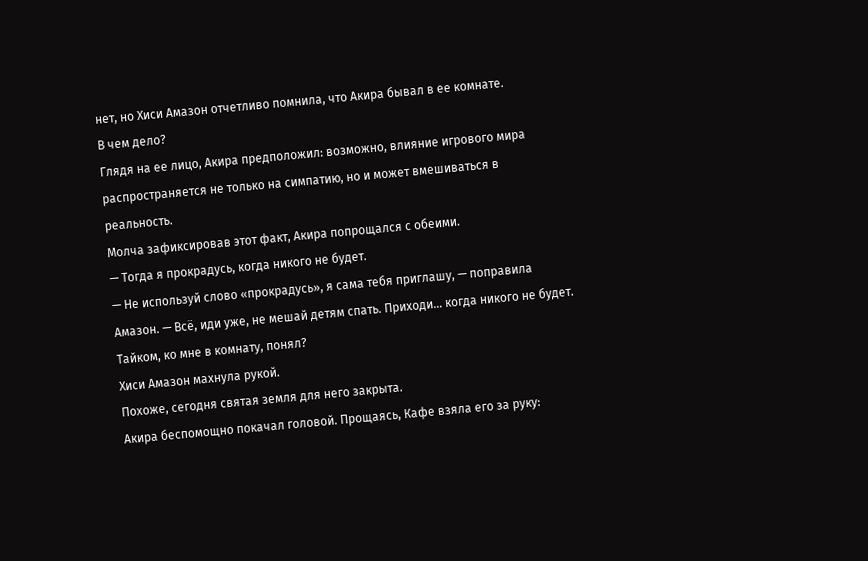нет, но Хиси Амазон отчетливо помнила, что Акира бывал в ее комнате.
В чем дело?
Глядя на ее лицо, Акира предположил: возможно, влияние игрового мира распространяется не только на симпатию, но и может вмешиваться в реальность.
Молча зафиксировав этот факт, Акира попрощался с обеими.
— Тогда я прокрадусь, когда никого не будет.
— Не используй слово «прокрадусь», я сама тебя приглашу, — поправила Амазон. — Всё, иди уже, не мешай детям спать. Приходи… когда никого не будет. Тайком, ко мне в комнату, понял?
Хиси Амазон махнула рукой.
Похоже, сегодня святая земля для него закрыта.
Акира беспомощно покачал головой. Прощаясь, Кафе взяла его за руку: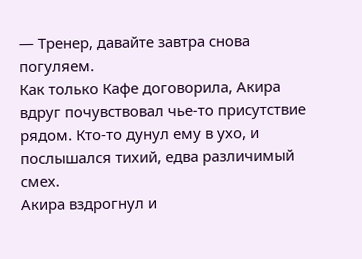— Тренер, давайте завтра снова погуляем.
Как только Кафе договорила, Акира вдруг почувствовал чье-то присутствие рядом. Кто-то дунул ему в ухо, и послышался тихий, едва различимый смех.
Акира вздрогнул и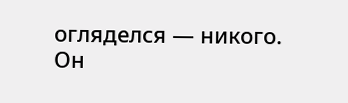огляделся — никого.
Он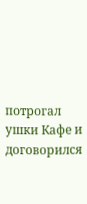потрогал ушки Кафе и договорился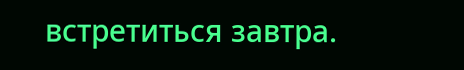встретиться завтра.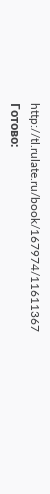http://tl.rulate.ru/book/167974/11611367
Готово: